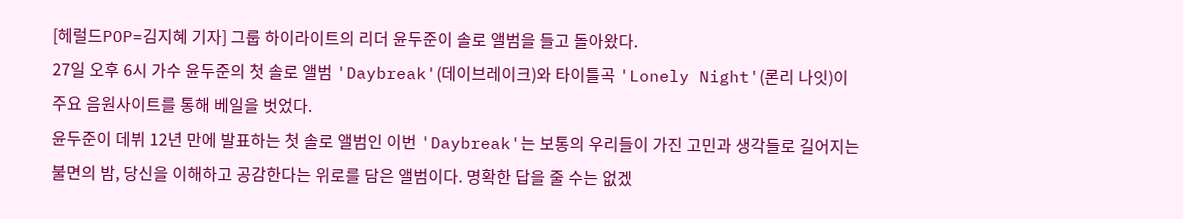[헤럴드POP=김지혜 기자] 그룹 하이라이트의 리더 윤두준이 솔로 앨범을 들고 돌아왔다.
27일 오후 6시 가수 윤두준의 첫 솔로 앨범 'Daybreak'(데이브레이크)와 타이틀곡 'Lonely Night'(론리 나잇)이 주요 음원사이트를 통해 베일을 벗었다.
윤두준이 데뷔 12년 만에 발표하는 첫 솔로 앨범인 이번 'Daybreak'는 보통의 우리들이 가진 고민과 생각들로 길어지는 불면의 밤, 당신을 이해하고 공감한다는 위로를 담은 앨범이다. 명확한 답을 줄 수는 없겠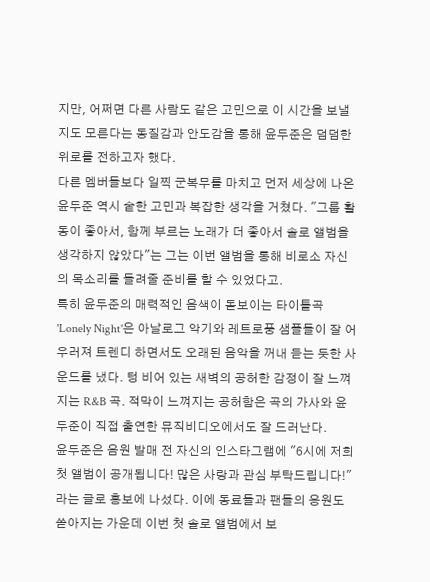지만, 어쩌면 다른 사람도 같은 고민으로 이 시간을 보낼지도 모른다는 동질감과 안도감을 통해 윤두준은 덤덤한 위로를 전하고자 했다.
다른 멤버들보다 일찍 군복무를 마치고 먼저 세상에 나온 윤두준 역시 숱한 고민과 복잡한 생각을 거쳤다. "그룹 활동이 좋아서, 함께 부르는 노래가 더 좋아서 솔로 앨범을 생각하지 않았다"는 그는 이번 앨범을 통해 비로소 자신의 목소리를 들려줄 준비를 할 수 있었다고.
특히 윤두준의 매력적인 음색이 돋보이는 타이틀곡 'Lonely Night'은 아날로그 악기와 레트로풍 샘플들이 잘 어우러져 트렌디 하면서도 오래된 음악을 꺼내 듣는 듯한 사운드를 냈다. 텅 비어 있는 새벽의 공허한 감정이 잘 느껴지는 R&B 곡. 적막이 느껴지는 공허함은 곡의 가사와 윤두준이 직접 출연한 뮤직비디오에서도 잘 드러난다.
윤두준은 음원 발매 전 자신의 인스타그램에 "6시에 저희 첫 앨범이 공개됩니다! 많은 사랑과 관심 부탁드립니다!"라는 글로 홍보에 나섰다. 이에 동료들과 팬들의 응원도 쏟아지는 가운데 이번 첫 솔로 앨범에서 보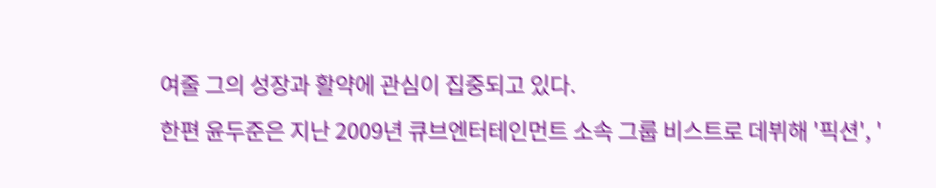여줄 그의 성장과 활약에 관심이 집중되고 있다.
한편 윤두준은 지난 2009년 큐브엔터테인먼트 소속 그룹 비스트로 데뷔해 '픽션', '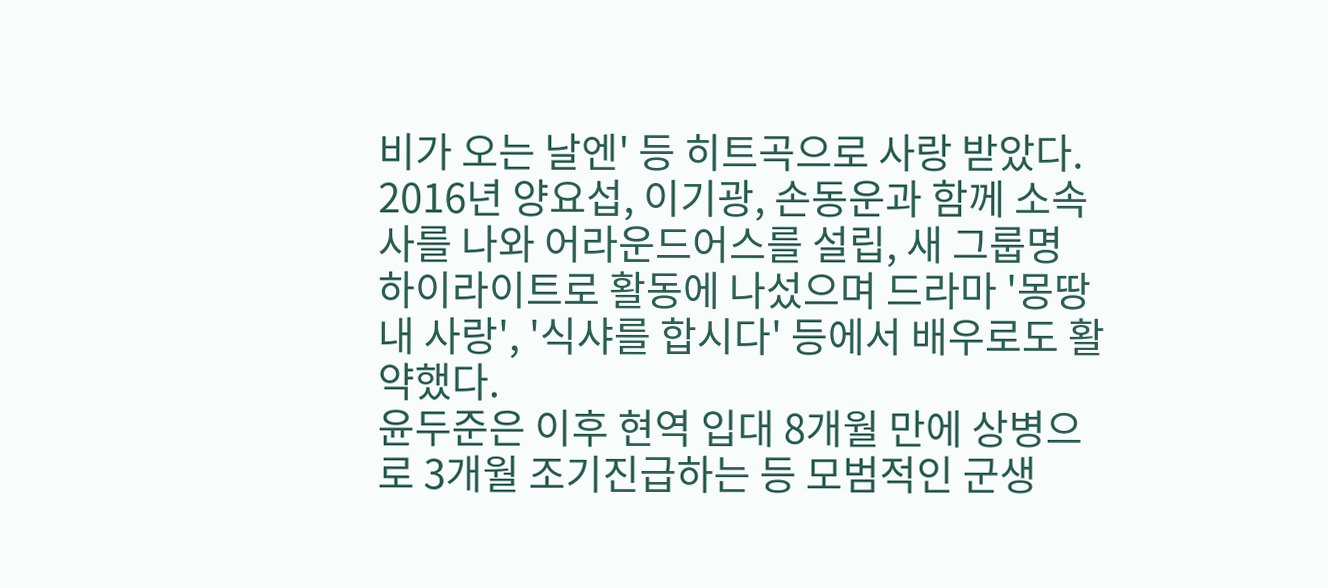비가 오는 날엔' 등 히트곡으로 사랑 받았다. 2016년 양요섭, 이기광, 손동운과 함께 소속사를 나와 어라운드어스를 설립, 새 그룹명 하이라이트로 활동에 나섰으며 드라마 '몽땅 내 사랑', '식샤를 합시다' 등에서 배우로도 활약했다.
윤두준은 이후 현역 입대 8개월 만에 상병으로 3개월 조기진급하는 등 모범적인 군생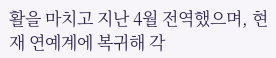활을 마치고 지난 4월 전역했으며, 현재 연예계에 복귀해 각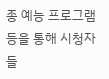종 예능 프로그램 등을 통해 시청자들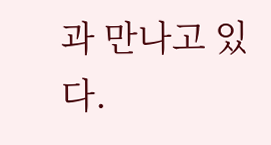과 만나고 있다.